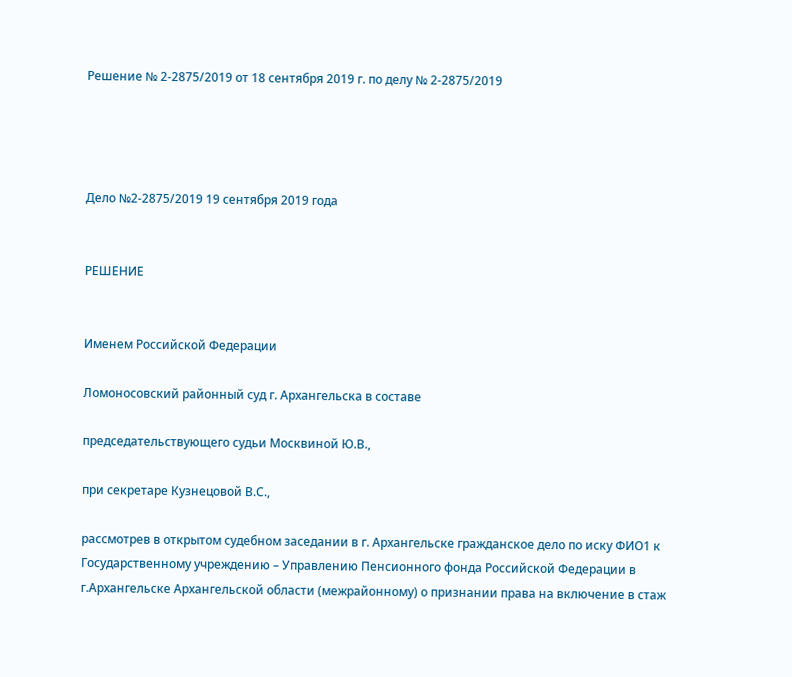Решение № 2-2875/2019 от 18 сентября 2019 г. по делу № 2-2875/2019




Дело №2-2875/2019 19 сентября 2019 года


РЕШЕНИЕ


Именем Российской Федерации

Ломоносовский районный суд г. Архангельска в составе

председательствующего судьи Москвиной Ю.В.,

при секретаре Кузнецовой В.С.,

рассмотрев в открытом судебном заседании в г. Архангельске гражданское дело по иску ФИО1 к Государственному учреждению – Управлению Пенсионного фонда Российской Федерации в г.Архангельске Архангельской области (межрайонному) о признании права на включение в стаж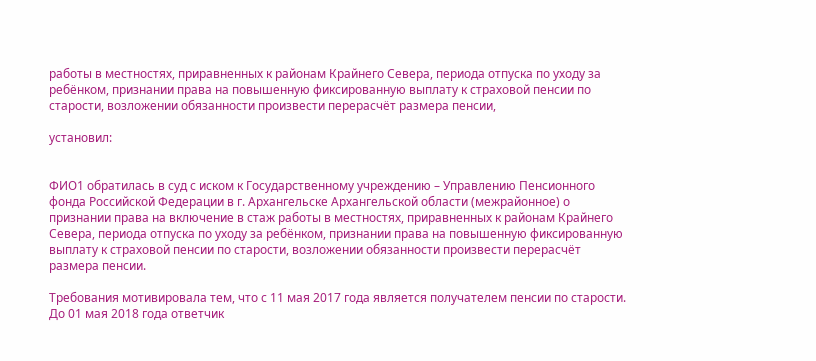работы в местностях, приравненных к районам Крайнего Севера, периода отпуска по уходу за ребёнком, признании права на повышенную фиксированную выплату к страховой пенсии по старости, возложении обязанности произвести перерасчёт размера пенсии,

установил:


ФИО1 обратилась в суд с иском к Государственному учреждению – Управлению Пенсионного фонда Российской Федерации в г. Архангельске Архангельской области (межрайонное) о признании права на включение в стаж работы в местностях, приравненных к районам Крайнего Севера, периода отпуска по уходу за ребёнком, признании права на повышенную фиксированную выплату к страховой пенсии по старости, возложении обязанности произвести перерасчёт размера пенсии.

Требования мотивировала тем, что с 11 мая 2017 года является получателем пенсии по старости. До 01 мая 2018 года ответчик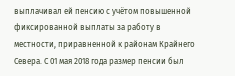выплачивал ей пенсию с учётом повышенной фиксированной выплаты за работу в местности, приравненной к районам Крайнего Севера. С 01 мая 2018 года размер пенсии был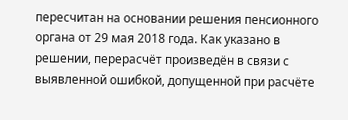пересчитан на основании решения пенсионного органа от 29 мая 2018 года. Как указано в решении, перерасчёт произведён в связи с выявленной ошибкой, допущенной при расчёте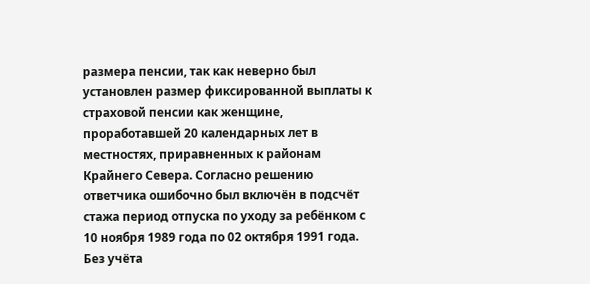размера пенсии, так как неверно был установлен размер фиксированной выплаты к страховой пенсии как женщине, проработавшей 20 календарных лет в местностях, приравненных к районам Крайнего Севера. Согласно решению ответчика ошибочно был включён в подсчёт стажа период отпуска по уходу за ребёнком с 10 ноября 1989 года по 02 октября 1991 года. Без учёта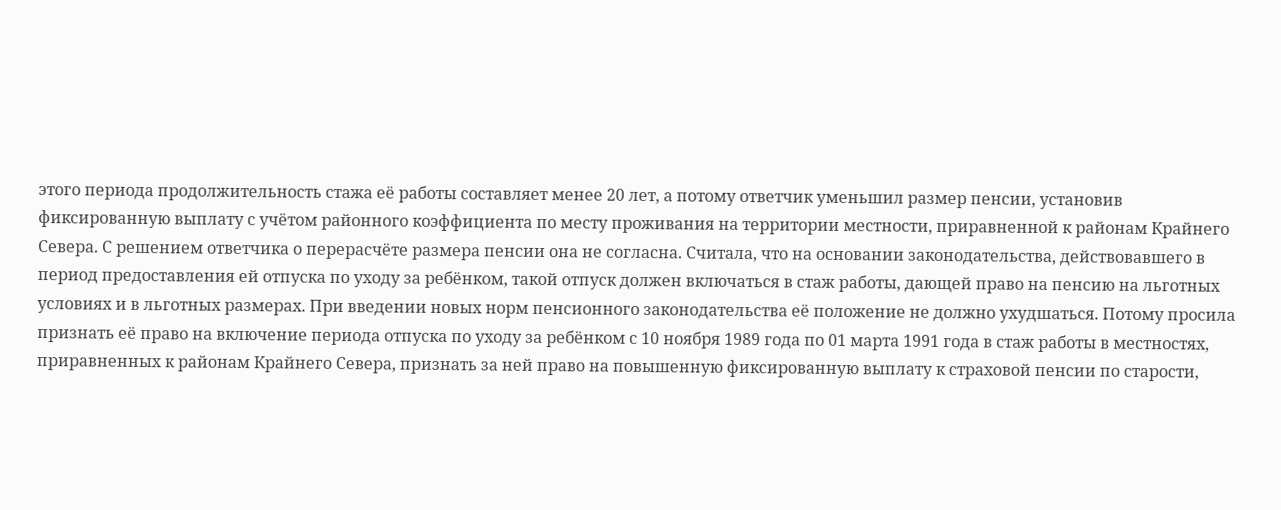этого периода продолжительность стажа её работы составляет менее 20 лет, а потому ответчик уменьшил размер пенсии, установив фиксированную выплату с учётом районного коэффициента по месту проживания на территории местности, приравненной к районам Крайнего Севера. С решением ответчика о перерасчёте размера пенсии она не согласна. Считала, что на основании законодательства, действовавшего в период предоставления ей отпуска по уходу за ребёнком, такой отпуск должен включаться в стаж работы, дающей право на пенсию на льготных условиях и в льготных размерах. При введении новых норм пенсионного законодательства её положение не должно ухудшаться. Потому просила признать её право на включение периода отпуска по уходу за ребёнком с 10 ноября 1989 года по 01 марта 1991 года в стаж работы в местностях, приравненных к районам Крайнего Севера, признать за ней право на повышенную фиксированную выплату к страховой пенсии по старости,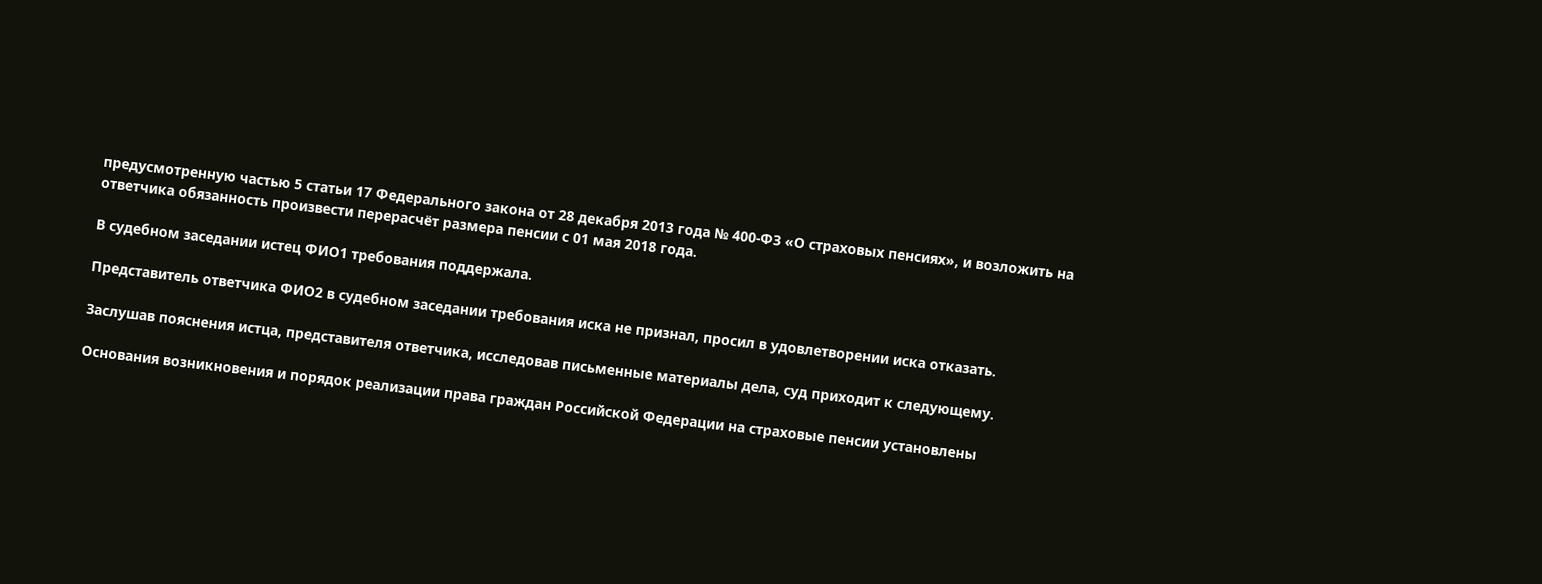предусмотренную частью 5 статьи 17 Федерального закона от 28 декабря 2013 года № 400-ФЗ «О страховых пенсиях», и возложить на ответчика обязанность произвести перерасчёт размера пенсии с 01 мая 2018 года.

В судебном заседании истец ФИО1 требования поддержала.

Представитель ответчика ФИО2 в судебном заседании требования иска не признал, просил в удовлетворении иска отказать.

Заслушав пояснения истца, представителя ответчика, исследовав письменные материалы дела, суд приходит к следующему.

Основания возникновения и порядок реализации права граждан Российской Федерации на страховые пенсии установлены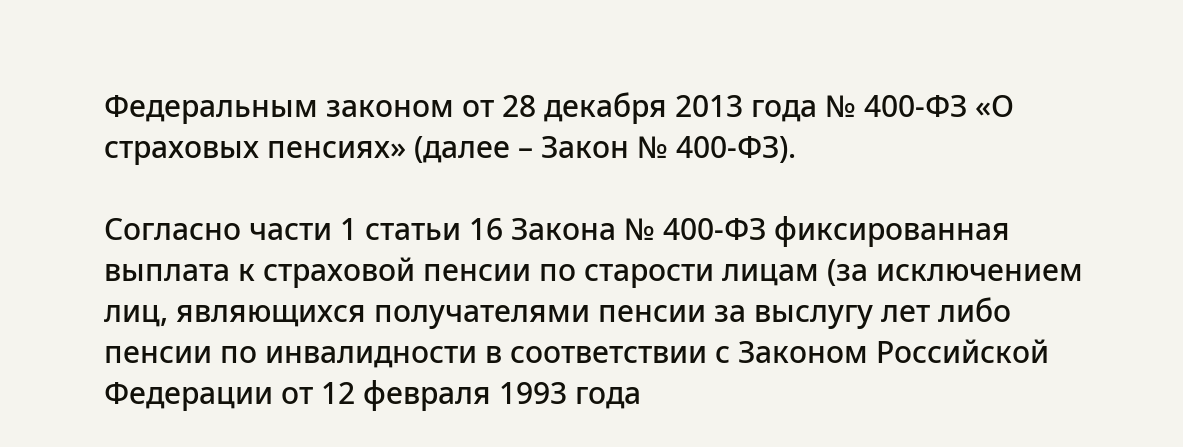Федеральным законом от 28 декабря 2013 года № 400-ФЗ «О страховых пенсиях» (далее – Закон № 400-ФЗ).

Согласно части 1 статьи 16 Закона № 400-ФЗ фиксированная выплата к страховой пенсии по старости лицам (за исключением лиц, являющихся получателями пенсии за выслугу лет либо пенсии по инвалидности в соответствии с Законом Российской Федерации от 12 февраля 1993 года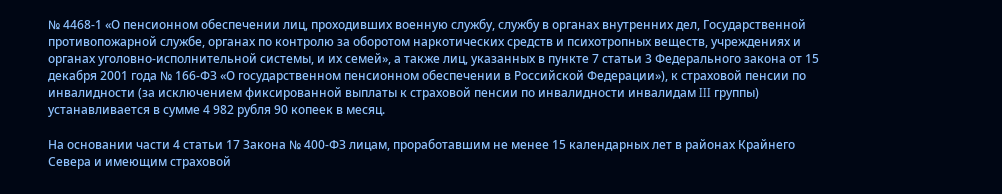№ 4468-1 «О пенсионном обеспечении лиц, проходивших военную службу, службу в органах внутренних дел, Государственной противопожарной службе, органах по контролю за оборотом наркотических средств и психотропных веществ, учреждениях и органах уголовно-исполнительной системы, и их семей», а также лиц, указанных в пункте 7 статьи 3 Федерального закона от 15 декабря 2001 года № 166-ФЗ «О государственном пенсионном обеспечении в Российской Федерации»), к страховой пенсии по инвалидности (за исключением фиксированной выплаты к страховой пенсии по инвалидности инвалидам III группы) устанавливается в сумме 4 982 рубля 90 копеек в месяц.

На основании части 4 статьи 17 Закона № 400-ФЗ лицам, проработавшим не менее 15 календарных лет в районах Крайнего Севера и имеющим страховой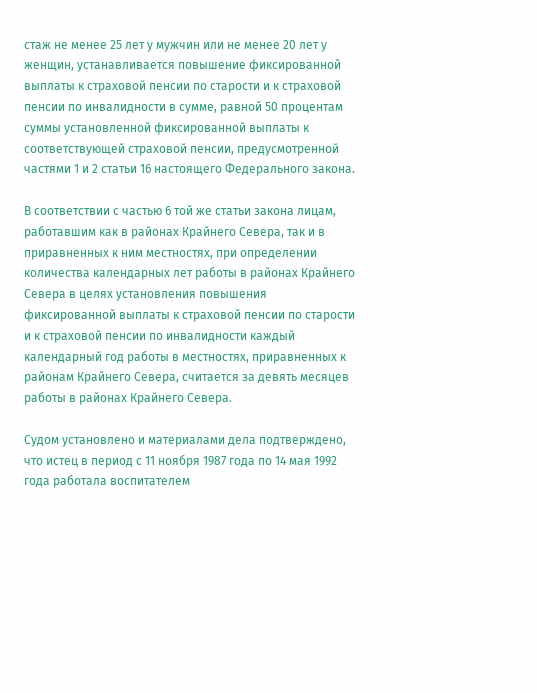стаж не менее 25 лет у мужчин или не менее 20 лет у женщин, устанавливается повышение фиксированной выплаты к страховой пенсии по старости и к страховой пенсии по инвалидности в сумме, равной 50 процентам суммы установленной фиксированной выплаты к соответствующей страховой пенсии, предусмотренной частями 1 и 2 статьи 16 настоящего Федерального закона.

В соответствии с частью 6 той же статьи закона лицам, работавшим как в районах Крайнего Севера, так и в приравненных к ним местностях, при определении количества календарных лет работы в районах Крайнего Севера в целях установления повышения фиксированной выплаты к страховой пенсии по старости и к страховой пенсии по инвалидности каждый календарный год работы в местностях, приравненных к районам Крайнего Севера, считается за девять месяцев работы в районах Крайнего Севера.

Судом установлено и материалами дела подтверждено, что истец в период с 11 ноября 1987 года по 14 мая 1992 года работала воспитателем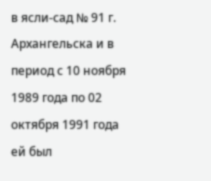в ясли-сад № 91 г. Архангельска и в период с 10 ноября 1989 года по 02 октября 1991 года ей был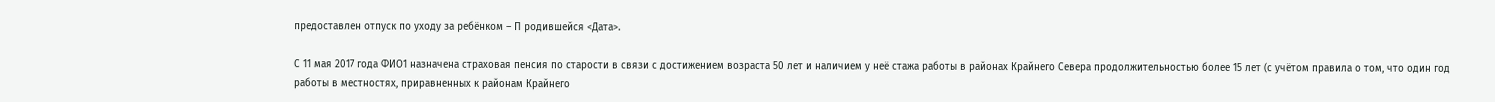предоставлен отпуск по уходу за ребёнком – П родившейся <Дата>.

С 11 мая 2017 года ФИО1 назначена страховая пенсия по старости в связи с достижением возраста 50 лет и наличием у неё стажа работы в районах Крайнего Севера продолжительностью более 15 лет (с учётом правила о том, что один год работы в местностях, приравненных к районам Крайнего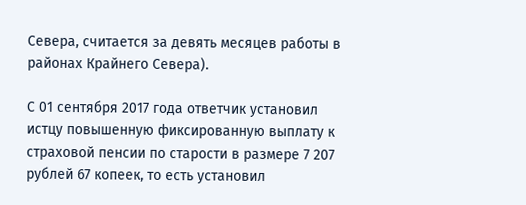Севера, считается за девять месяцев работы в районах Крайнего Севера).

С 01 сентября 2017 года ответчик установил истцу повышенную фиксированную выплату к страховой пенсии по старости в размере 7 207 рублей 67 копеек, то есть установил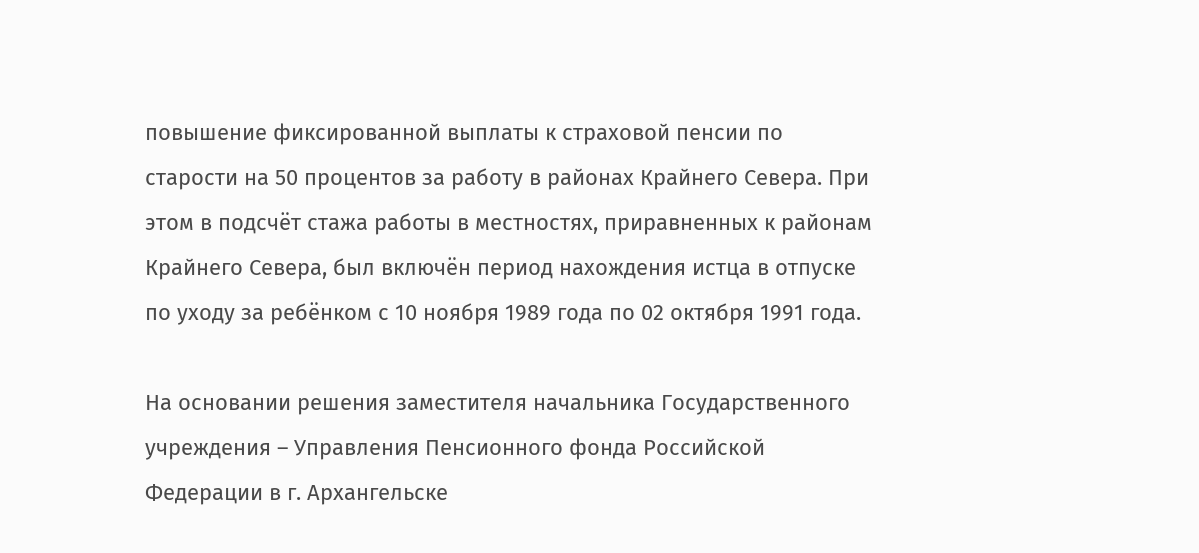повышение фиксированной выплаты к страховой пенсии по старости на 50 процентов за работу в районах Крайнего Севера. При этом в подсчёт стажа работы в местностях, приравненных к районам Крайнего Севера, был включён период нахождения истца в отпуске по уходу за ребёнком с 10 ноября 1989 года по 02 октября 1991 года.

На основании решения заместителя начальника Государственного учреждения – Управления Пенсионного фонда Российской Федерации в г. Архангельске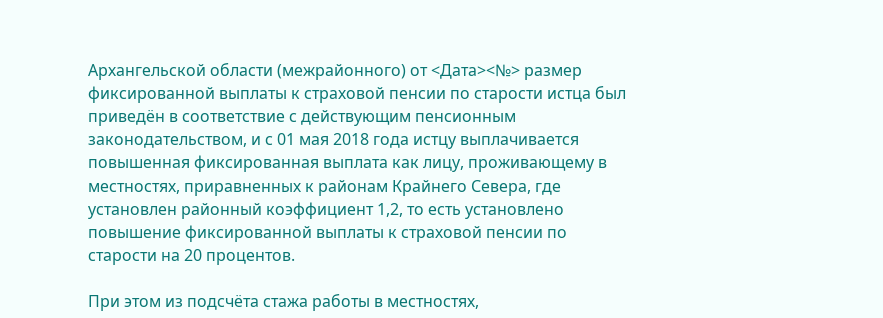Архангельской области (межрайонного) от <Дата><№> размер фиксированной выплаты к страховой пенсии по старости истца был приведён в соответствие с действующим пенсионным законодательством, и с 01 мая 2018 года истцу выплачивается повышенная фиксированная выплата как лицу, проживающему в местностях, приравненных к районам Крайнего Севера, где установлен районный коэффициент 1,2, то есть установлено повышение фиксированной выплаты к страховой пенсии по старости на 20 процентов.

При этом из подсчёта стажа работы в местностях,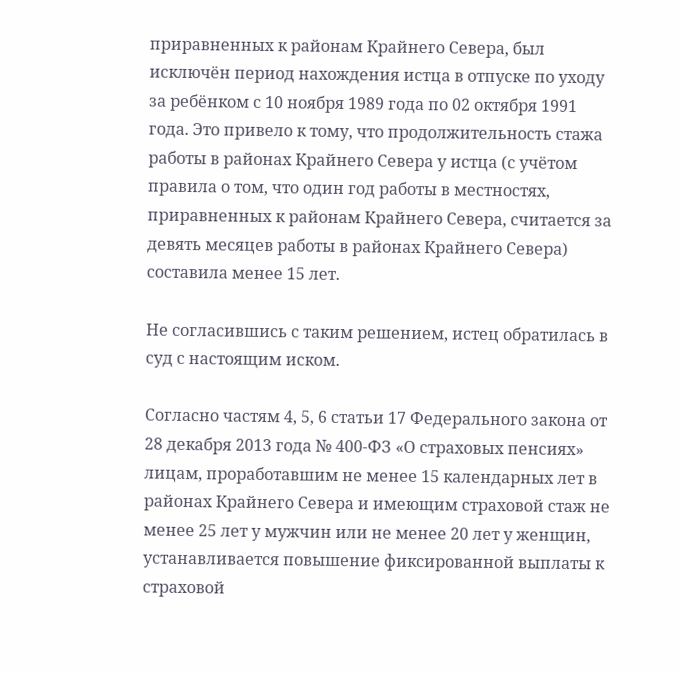приравненных к районам Крайнего Севера, был исключён период нахождения истца в отпуске по уходу за ребёнком с 10 ноября 1989 года по 02 октября 1991 года. Это привело к тому, что продолжительность стажа работы в районах Крайнего Севера у истца (с учётом правила о том, что один год работы в местностях, приравненных к районам Крайнего Севера, считается за девять месяцев работы в районах Крайнего Севера) составила менее 15 лет.

Не согласившись с таким решением, истец обратилась в суд с настоящим иском.

Согласно частям 4, 5, 6 статьи 17 Федерального закона от 28 декабря 2013 года № 400-ФЗ «О страховых пенсиях» лицам, проработавшим не менее 15 календарных лет в районах Крайнего Севера и имеющим страховой стаж не менее 25 лет у мужчин или не менее 20 лет у женщин, устанавливается повышение фиксированной выплаты к страховой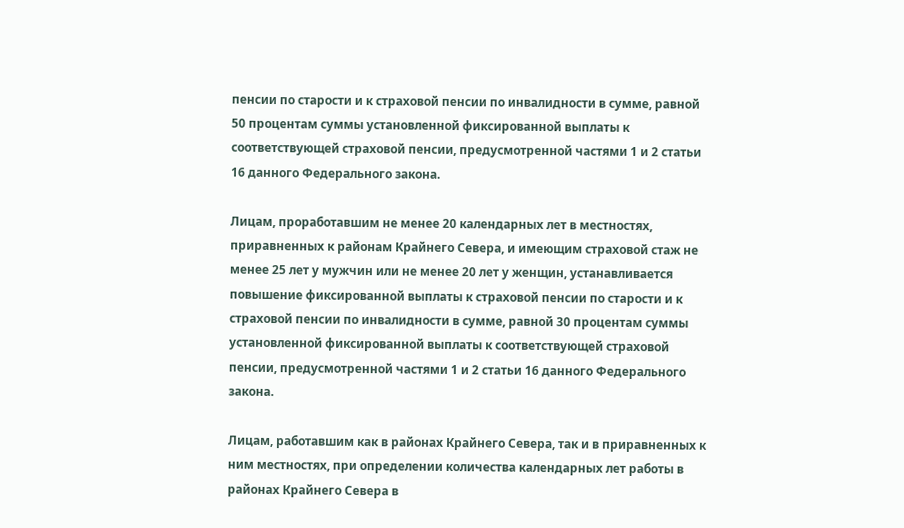пенсии по старости и к страховой пенсии по инвалидности в сумме, равной 50 процентам суммы установленной фиксированной выплаты к соответствующей страховой пенсии, предусмотренной частями 1 и 2 статьи 16 данного Федерального закона.

Лицам, проработавшим не менее 20 календарных лет в местностях, приравненных к районам Крайнего Севера, и имеющим страховой стаж не менее 25 лет у мужчин или не менее 20 лет у женщин, устанавливается повышение фиксированной выплаты к страховой пенсии по старости и к страховой пенсии по инвалидности в сумме, равной 30 процентам суммы установленной фиксированной выплаты к соответствующей страховой пенсии, предусмотренной частями 1 и 2 статьи 16 данного Федерального закона.

Лицам, работавшим как в районах Крайнего Севера, так и в приравненных к ним местностях, при определении количества календарных лет работы в районах Крайнего Севера в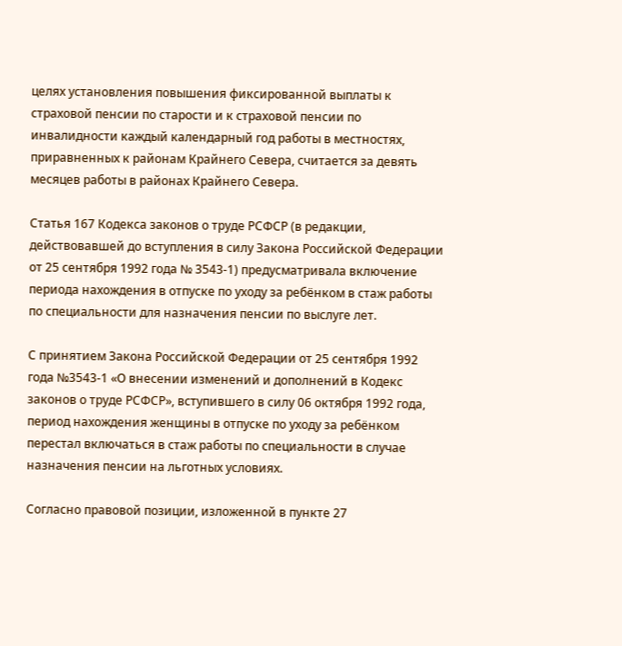целях установления повышения фиксированной выплаты к страховой пенсии по старости и к страховой пенсии по инвалидности каждый календарный год работы в местностях, приравненных к районам Крайнего Севера, считается за девять месяцев работы в районах Крайнего Севера.

Статья 167 Кодекса законов о труде РСФСР (в редакции, действовавшей до вступления в силу Закона Российской Федерации от 25 сентября 1992 года № 3543-1) предусматривала включение периода нахождения в отпуске по уходу за ребёнком в стаж работы по специальности для назначения пенсии по выслуге лет.

С принятием Закона Российской Федерации от 25 сентября 1992 года №3543-1 «О внесении изменений и дополнений в Кодекс законов о труде РСФСР», вступившего в силу 06 октября 1992 года, период нахождения женщины в отпуске по уходу за ребёнком перестал включаться в стаж работы по специальности в случае назначения пенсии на льготных условиях.

Согласно правовой позиции, изложенной в пункте 27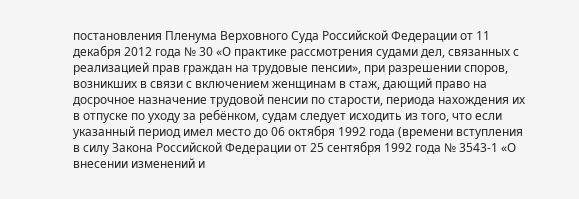постановления Пленума Верховного Суда Российской Федерации от 11 декабря 2012 года № 30 «О практике рассмотрения судами дел, связанных с реализацией прав граждан на трудовые пенсии», при разрешении споров, возникших в связи с включением женщинам в стаж, дающий право на досрочное назначение трудовой пенсии по старости, периода нахождения их в отпуске по уходу за ребёнком, судам следует исходить из того, что если указанный период имел место до 06 октября 1992 года (времени вступления в силу Закона Российской Федерации от 25 сентября 1992 года № 3543-1 «О внесении изменений и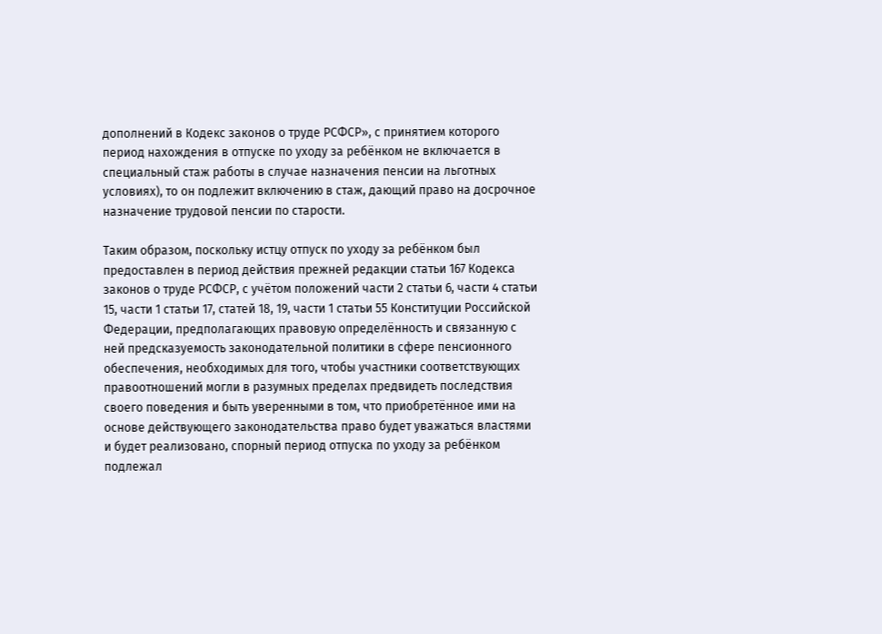дополнений в Кодекс законов о труде РСФСР», с принятием которого период нахождения в отпуске по уходу за ребёнком не включается в специальный стаж работы в случае назначения пенсии на льготных условиях), то он подлежит включению в стаж, дающий право на досрочное назначение трудовой пенсии по старости.

Таким образом, поскольку истцу отпуск по уходу за ребёнком был предоставлен в период действия прежней редакции статьи 167 Кодекса законов о труде РСФСР, с учётом положений части 2 статьи 6, части 4 статьи 15, части 1 статьи 17, статей 18, 19, части 1 статьи 55 Конституции Российской Федерации, предполагающих правовую определённость и связанную с ней предсказуемость законодательной политики в сфере пенсионного обеспечения, необходимых для того, чтобы участники соответствующих правоотношений могли в разумных пределах предвидеть последствия своего поведения и быть уверенными в том, что приобретённое ими на основе действующего законодательства право будет уважаться властями и будет реализовано, спорный период отпуска по уходу за ребёнком подлежал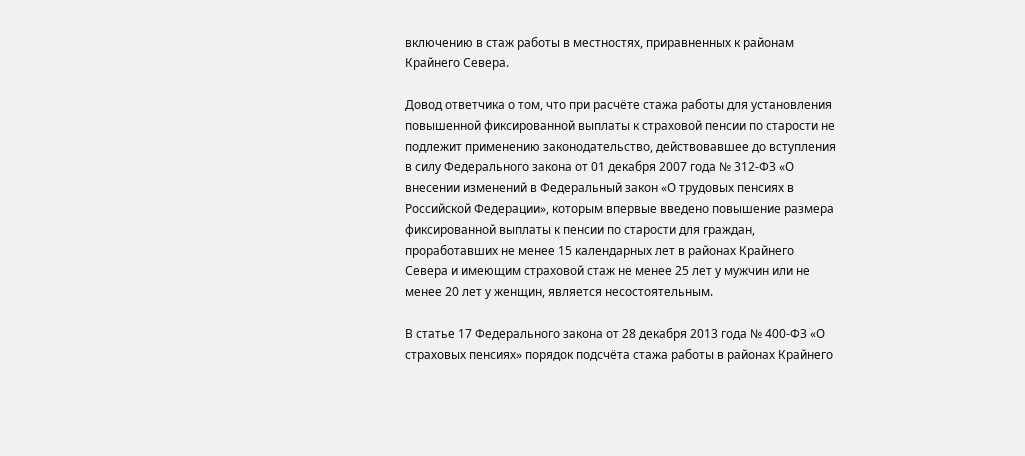включению в стаж работы в местностях, приравненных к районам Крайнего Севера.

Довод ответчика о том, что при расчёте стажа работы для установления повышенной фиксированной выплаты к страховой пенсии по старости не подлежит применению законодательство, действовавшее до вступления в силу Федерального закона от 01 декабря 2007 года № 312-ФЗ «О внесении изменений в Федеральный закон «О трудовых пенсиях в Российской Федерации», которым впервые введено повышение размера фиксированной выплаты к пенсии по старости для граждан, проработавших не менее 15 календарных лет в районах Крайнего Севера и имеющим страховой стаж не менее 25 лет у мужчин или не менее 20 лет у женщин, является несостоятельным.

В статье 17 Федерального закона от 28 декабря 2013 года № 400-ФЗ «О страховых пенсиях» порядок подсчёта стажа работы в районах Крайнего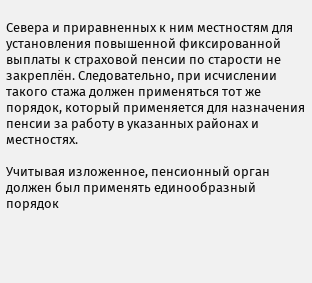Севера и приравненных к ним местностям для установления повышенной фиксированной выплаты к страховой пенсии по старости не закреплён. Следовательно, при исчислении такого стажа должен применяться тот же порядок, который применяется для назначения пенсии за работу в указанных районах и местностях.

Учитывая изложенное, пенсионный орган должен был применять единообразный порядок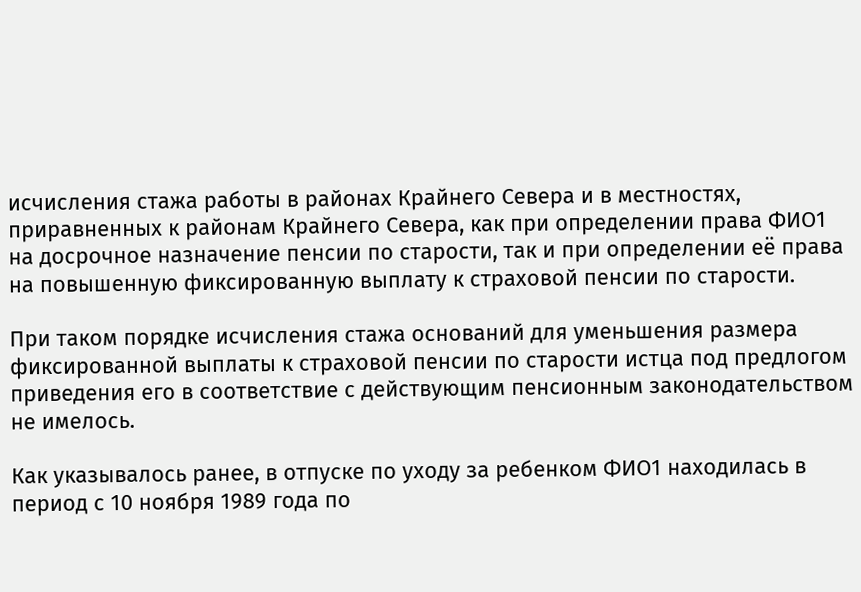исчисления стажа работы в районах Крайнего Севера и в местностях, приравненных к районам Крайнего Севера, как при определении права ФИО1 на досрочное назначение пенсии по старости, так и при определении её права на повышенную фиксированную выплату к страховой пенсии по старости.

При таком порядке исчисления стажа оснований для уменьшения размера фиксированной выплаты к страховой пенсии по старости истца под предлогом приведения его в соответствие с действующим пенсионным законодательством не имелось.

Как указывалось ранее, в отпуске по уходу за ребенком ФИО1 находилась в период с 10 ноября 1989 года по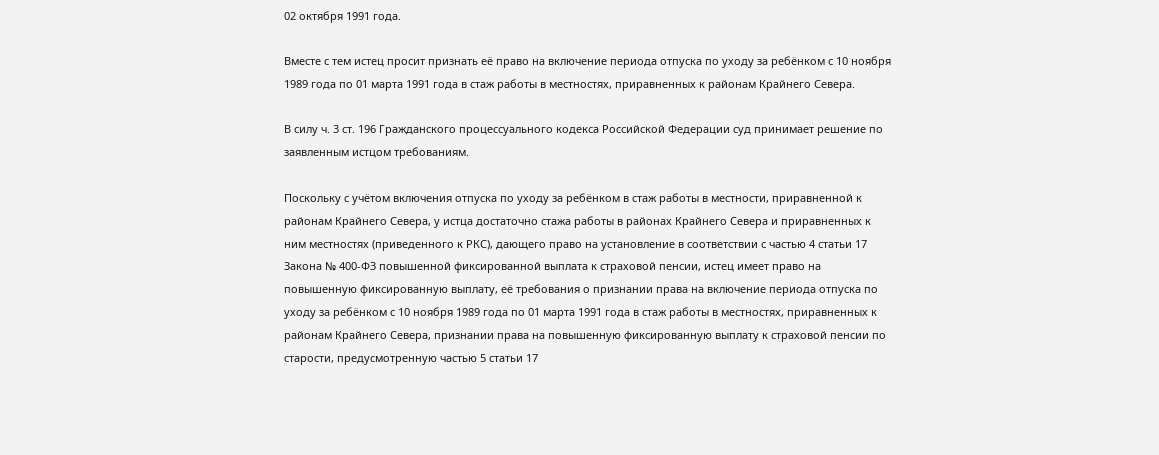02 октября 1991 года.

Вместе с тем истец просит признать её право на включение периода отпуска по уходу за ребёнком с 10 ноября 1989 года по 01 марта 1991 года в стаж работы в местностях, приравненных к районам Крайнего Севера.

В силу ч. 3 ст. 196 Гражданского процессуального кодекса Российской Федерации суд принимает решение по заявленным истцом требованиям.

Поскольку с учётом включения отпуска по уходу за ребёнком в стаж работы в местности, приравненной к районам Крайнего Севера, у истца достаточно стажа работы в районах Крайнего Севера и приравненных к ним местностях (приведенного к РКС), дающего право на установление в соответствии с частью 4 статьи 17 Закона № 400-ФЗ повышенной фиксированной выплата к страховой пенсии, истец имеет право на повышенную фиксированную выплату, её требования о признании права на включение периода отпуска по уходу за ребёнком с 10 ноября 1989 года по 01 марта 1991 года в стаж работы в местностях, приравненных к районам Крайнего Севера, признании права на повышенную фиксированную выплату к страховой пенсии по старости, предусмотренную частью 5 статьи 17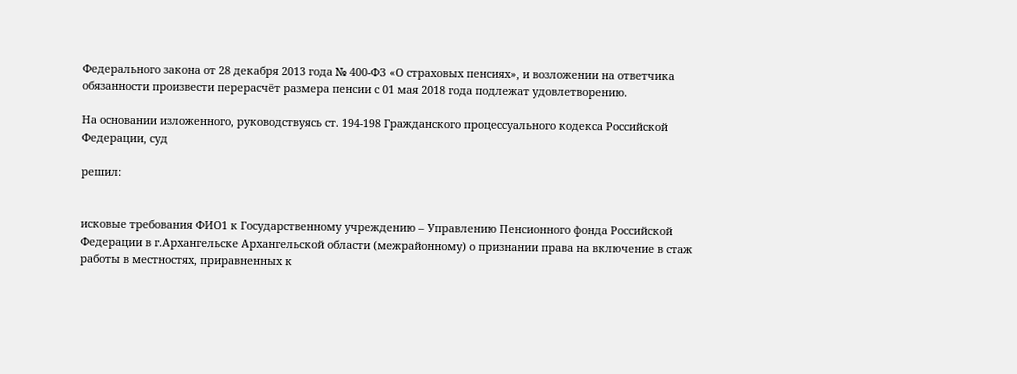Федерального закона от 28 декабря 2013 года № 400-ФЗ «О страховых пенсиях», и возложении на ответчика обязанности произвести перерасчёт размера пенсии с 01 мая 2018 года подлежат удовлетворению.

На основании изложенного, руководствуясь ст. 194-198 Гражданского процессуального кодекса Российской Федерации, суд

решил:


исковые требования ФИО1 к Государственному учреждению – Управлению Пенсионного фонда Российской Федерации в г.Архангельске Архангельской области (межрайонному) о признании права на включение в стаж работы в местностях, приравненных к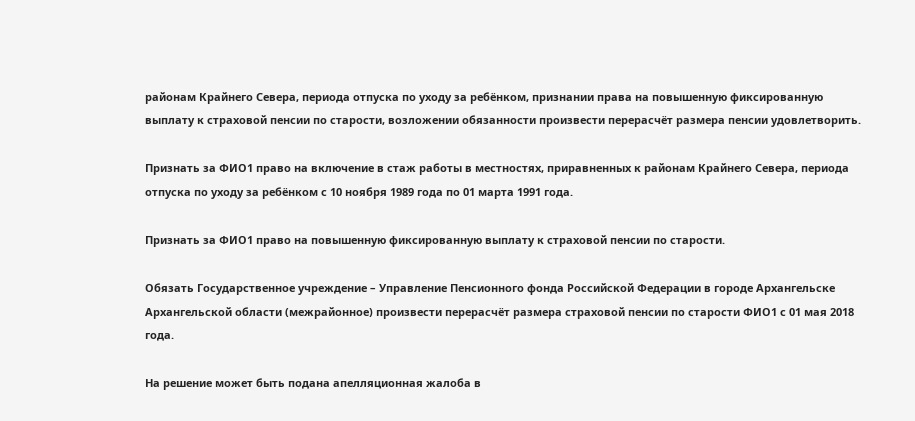районам Крайнего Севера, периода отпуска по уходу за ребёнком, признании права на повышенную фиксированную выплату к страховой пенсии по старости, возложении обязанности произвести перерасчёт размера пенсии удовлетворить.

Признать за ФИО1 право на включение в стаж работы в местностях, приравненных к районам Крайнего Севера, периода отпуска по уходу за ребёнком с 10 ноября 1989 года по 01 марта 1991 года.

Признать за ФИО1 право на повышенную фиксированную выплату к страховой пенсии по старости.

Обязать Государственное учреждение – Управление Пенсионного фонда Российской Федерации в городе Архангельске Архангельской области (межрайонное) произвести перерасчёт размера страховой пенсии по старости ФИО1 с 01 мая 2018 года.

На решение может быть подана апелляционная жалоба в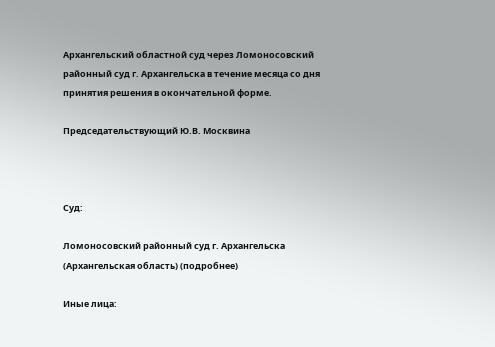Архангельский областной суд через Ломоносовский районный суд г. Архангельска в течение месяца со дня принятия решения в окончательной форме.

Председательствующий Ю.В. Москвина



Суд:

Ломоносовский районный суд г. Архангельска (Архангельская область) (подробнее)

Иные лица: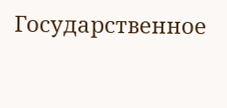Государственное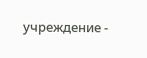учреждение -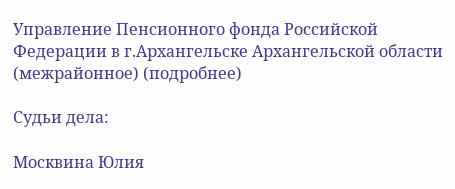Управление Пенсионного фонда Российской Федерации в г.Архангельске Архангельской области (межрайонное) (подробнее)

Судьи дела:

Москвина Юлия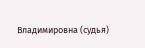Владимировна (судья)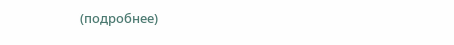(подробнее)